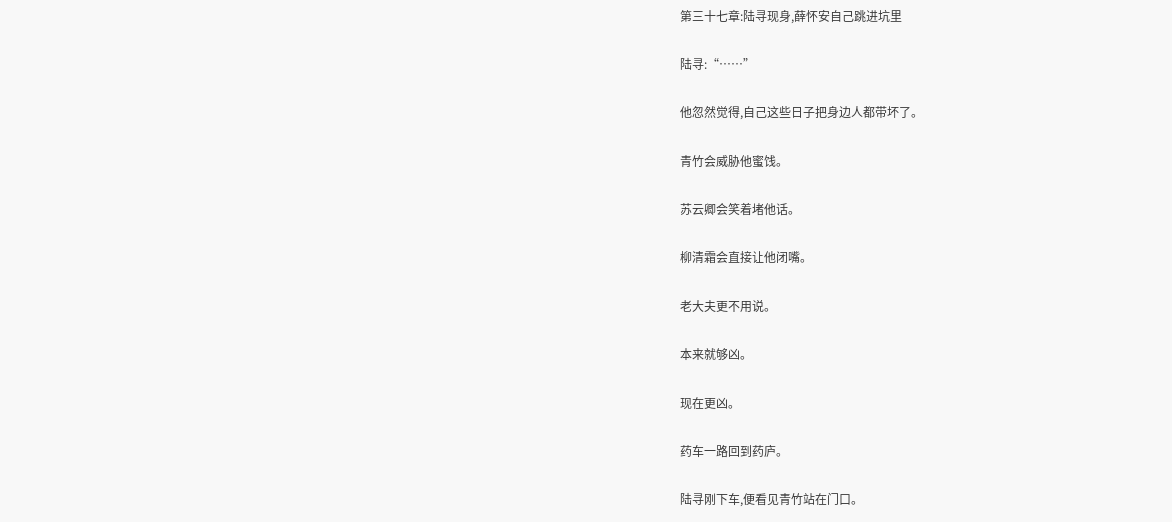第三十七章:陆寻现身,薛怀安自己跳进坑里

陆寻:“……”

他忽然觉得,自己这些日子把身边人都带坏了。

青竹会威胁他蜜饯。

苏云卿会笑着堵他话。

柳清霜会直接让他闭嘴。

老大夫更不用说。

本来就够凶。

现在更凶。

药车一路回到药庐。

陆寻刚下车,便看见青竹站在门口。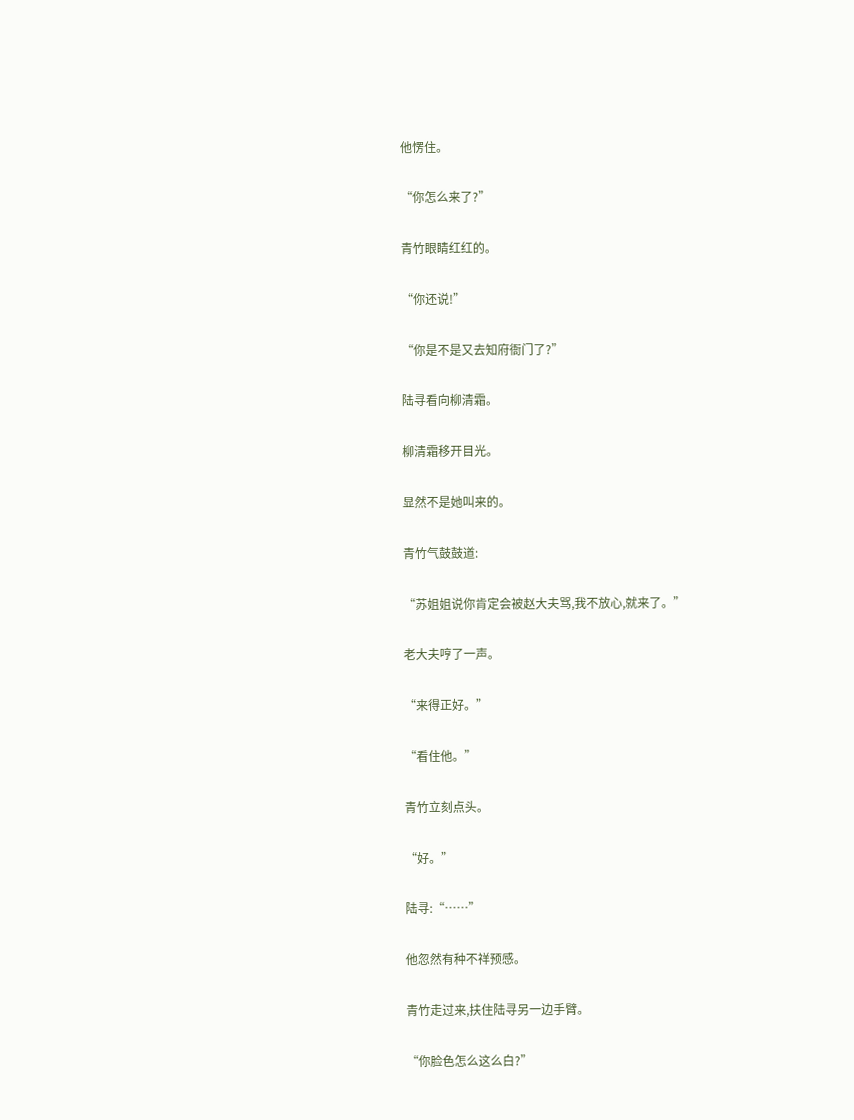他愣住。

“你怎么来了?”

青竹眼睛红红的。

“你还说!”

“你是不是又去知府衙门了?”

陆寻看向柳清霜。

柳清霜移开目光。

显然不是她叫来的。

青竹气鼓鼓道:

“苏姐姐说你肯定会被赵大夫骂,我不放心,就来了。”

老大夫哼了一声。

“来得正好。”

“看住他。”

青竹立刻点头。

“好。”

陆寻:“……”

他忽然有种不祥预感。

青竹走过来,扶住陆寻另一边手臂。

“你脸色怎么这么白?”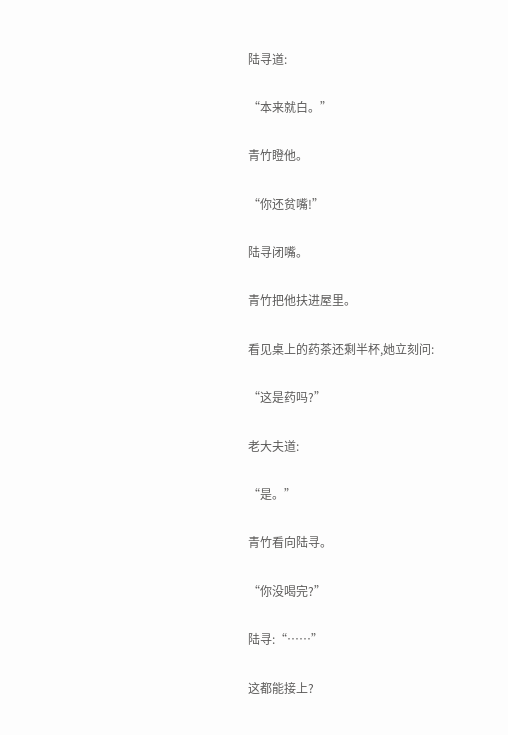陆寻道:

“本来就白。”

青竹瞪他。

“你还贫嘴!”

陆寻闭嘴。

青竹把他扶进屋里。

看见桌上的药茶还剩半杯,她立刻问:

“这是药吗?”

老大夫道:

“是。”

青竹看向陆寻。

“你没喝完?”

陆寻:“……”

这都能接上?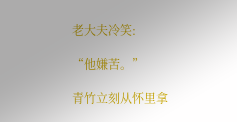老大夫冷笑:

“他嫌苦。”

青竹立刻从怀里拿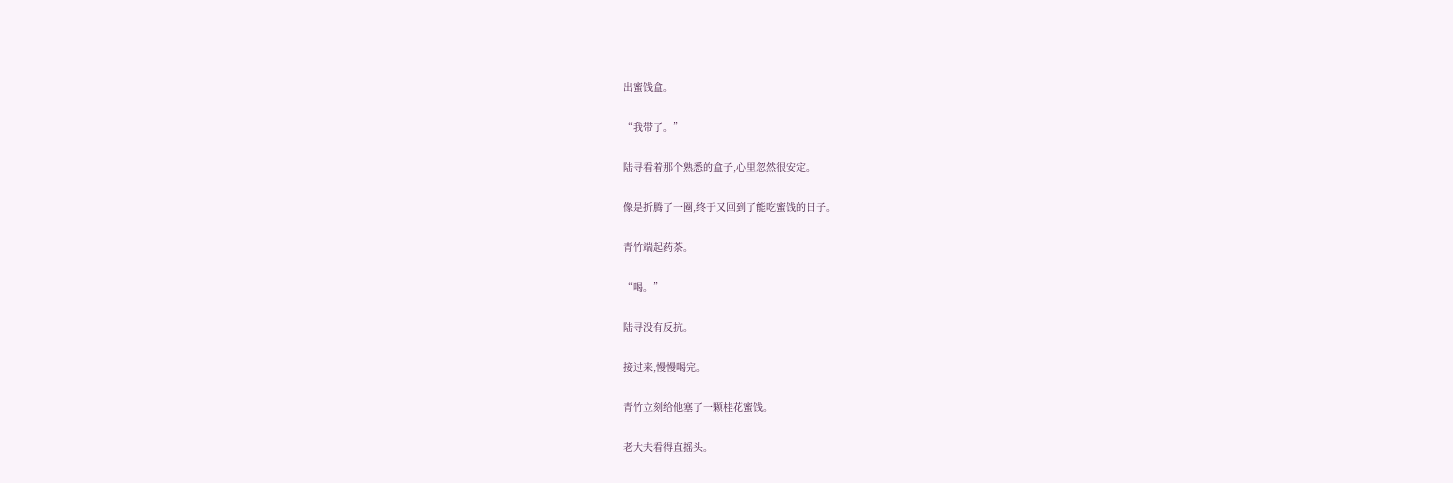出蜜饯盒。

“我带了。”

陆寻看着那个熟悉的盒子,心里忽然很安定。

像是折腾了一圈,终于又回到了能吃蜜饯的日子。

青竹端起药茶。

“喝。”

陆寻没有反抗。

接过来,慢慢喝完。

青竹立刻给他塞了一颗桂花蜜饯。

老大夫看得直摇头。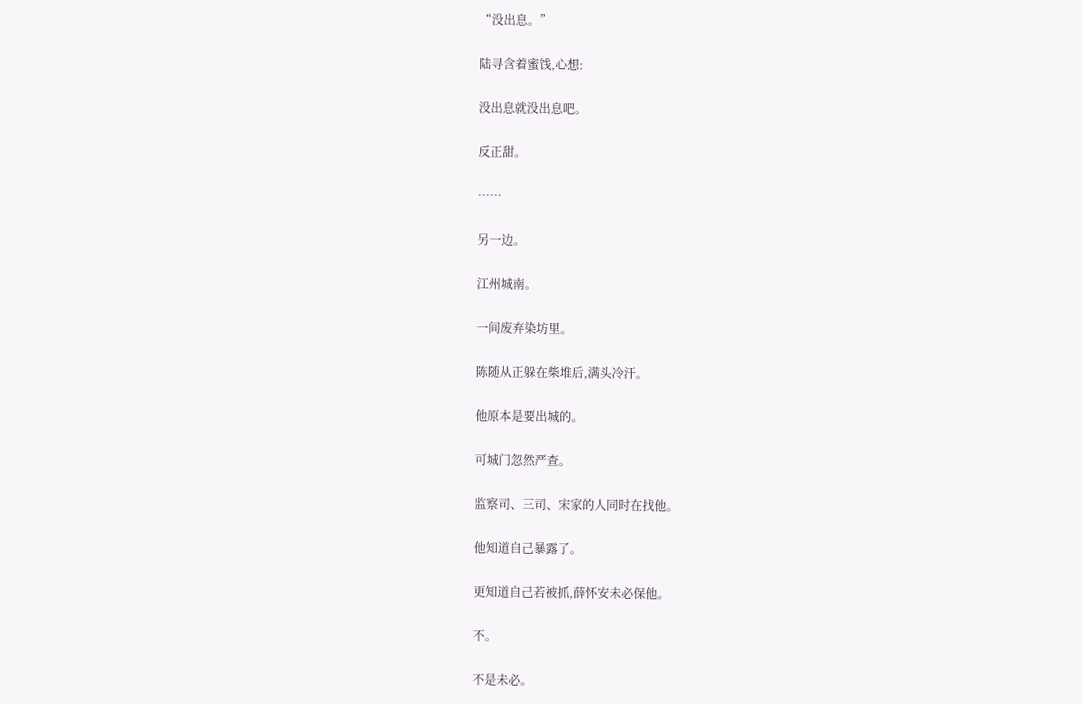“没出息。”

陆寻含着蜜饯,心想:

没出息就没出息吧。

反正甜。

……

另一边。

江州城南。

一间废弃染坊里。

陈随从正躲在柴堆后,满头冷汗。

他原本是要出城的。

可城门忽然严查。

监察司、三司、宋家的人同时在找他。

他知道自己暴露了。

更知道自己若被抓,薛怀安未必保他。

不。

不是未必。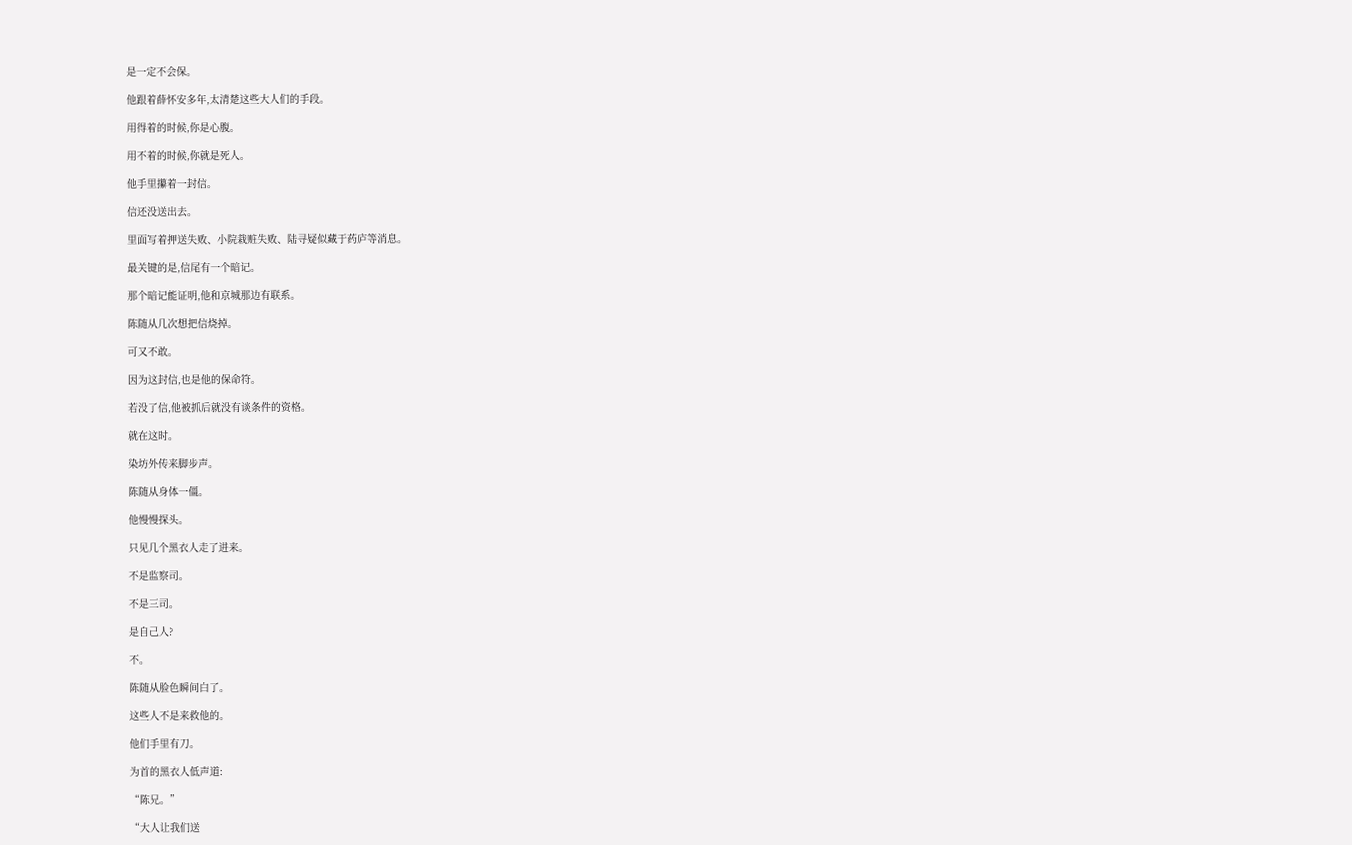是一定不会保。

他跟着薛怀安多年,太清楚这些大人们的手段。

用得着的时候,你是心腹。

用不着的时候,你就是死人。

他手里攥着一封信。

信还没送出去。

里面写着押送失败、小院栽赃失败、陆寻疑似藏于药庐等消息。

最关键的是,信尾有一个暗记。

那个暗记能证明,他和京城那边有联系。

陈随从几次想把信烧掉。

可又不敢。

因为这封信,也是他的保命符。

若没了信,他被抓后就没有谈条件的资格。

就在这时。

染坊外传来脚步声。

陈随从身体一僵。

他慢慢探头。

只见几个黑衣人走了进来。

不是监察司。

不是三司。

是自己人?

不。

陈随从脸色瞬间白了。

这些人不是来救他的。

他们手里有刀。

为首的黑衣人低声道:

“陈兄。”

“大人让我们送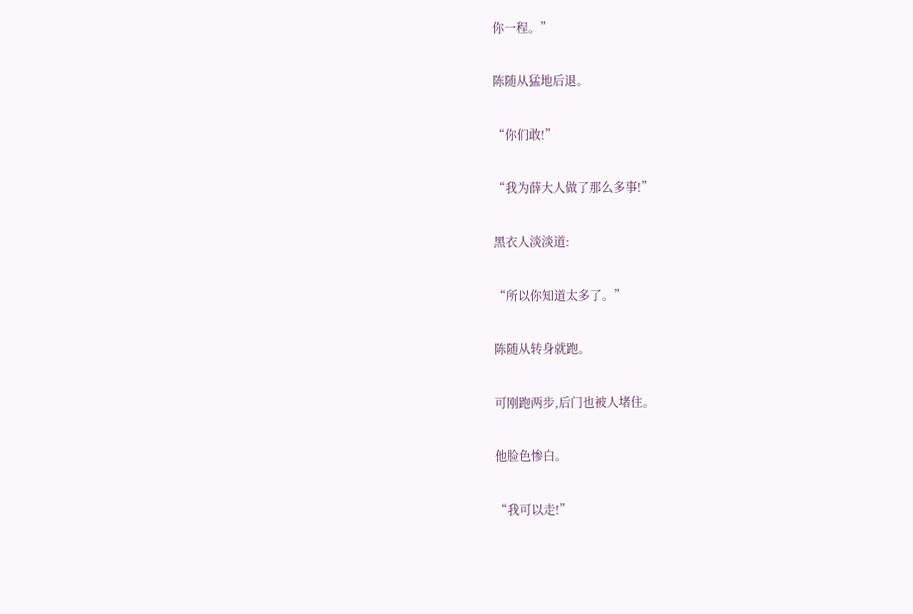你一程。”

陈随从猛地后退。

“你们敢!”

“我为薛大人做了那么多事!”

黑衣人淡淡道:

“所以你知道太多了。”

陈随从转身就跑。

可刚跑两步,后门也被人堵住。

他脸色惨白。

“我可以走!”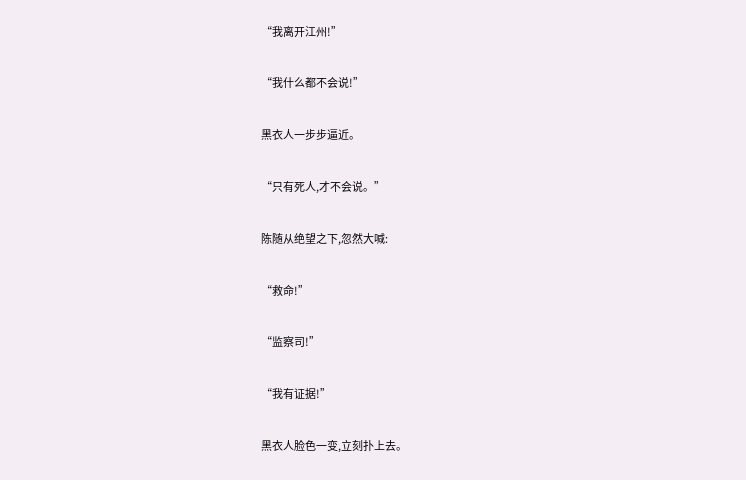“我离开江州!”

“我什么都不会说!”

黑衣人一步步逼近。

“只有死人,才不会说。”

陈随从绝望之下,忽然大喊:

“救命!”

“监察司!”

“我有证据!”

黑衣人脸色一变,立刻扑上去。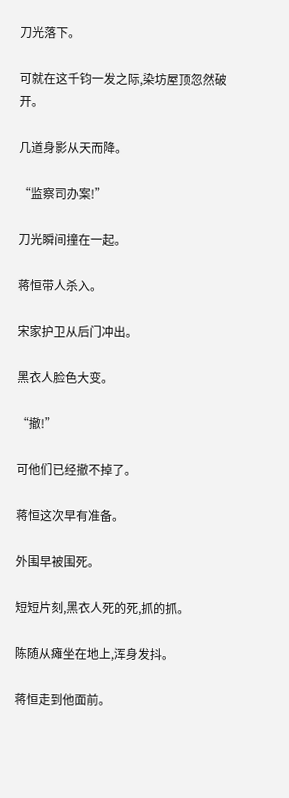刀光落下。

可就在这千钧一发之际,染坊屋顶忽然破开。

几道身影从天而降。

“监察司办案!”

刀光瞬间撞在一起。

蒋恒带人杀入。

宋家护卫从后门冲出。

黑衣人脸色大变。

“撤!”

可他们已经撤不掉了。

蒋恒这次早有准备。

外围早被围死。

短短片刻,黑衣人死的死,抓的抓。

陈随从瘫坐在地上,浑身发抖。

蒋恒走到他面前。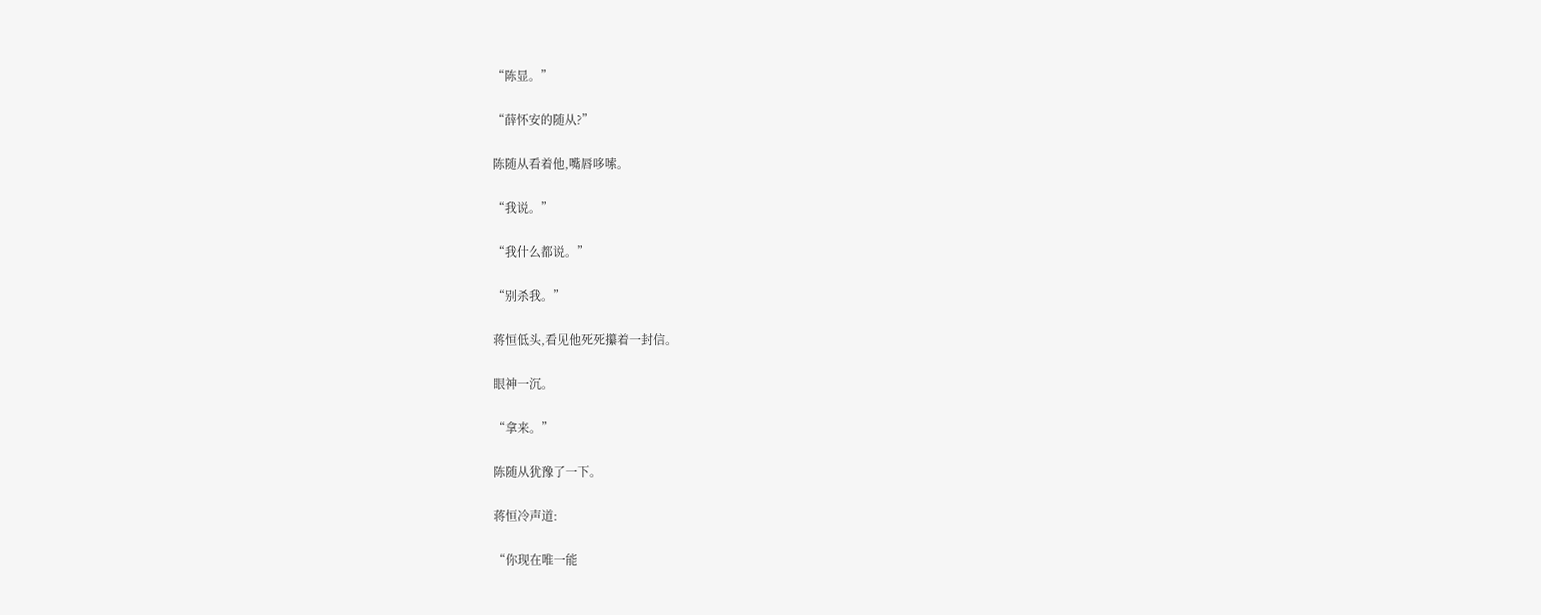“陈显。”

“薛怀安的随从?”

陈随从看着他,嘴唇哆嗦。

“我说。”

“我什么都说。”

“别杀我。”

蒋恒低头,看见他死死攥着一封信。

眼神一沉。

“拿来。”

陈随从犹豫了一下。

蒋恒冷声道:

“你现在唯一能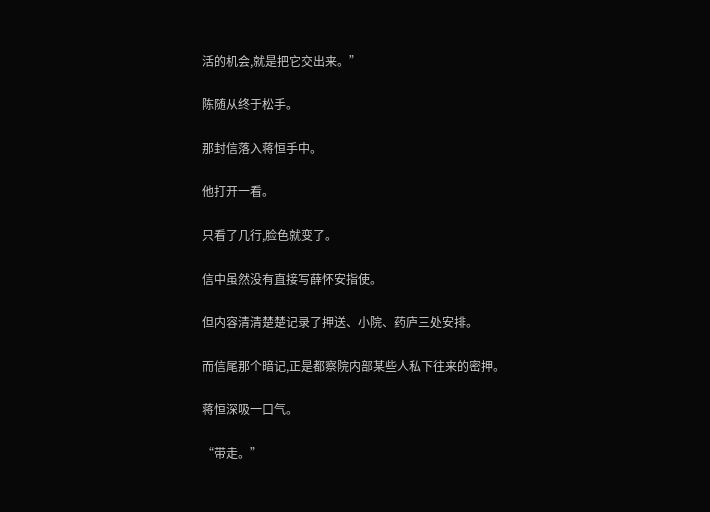活的机会,就是把它交出来。”

陈随从终于松手。

那封信落入蒋恒手中。

他打开一看。

只看了几行,脸色就变了。

信中虽然没有直接写薛怀安指使。

但内容清清楚楚记录了押送、小院、药庐三处安排。

而信尾那个暗记,正是都察院内部某些人私下往来的密押。

蒋恒深吸一口气。

“带走。”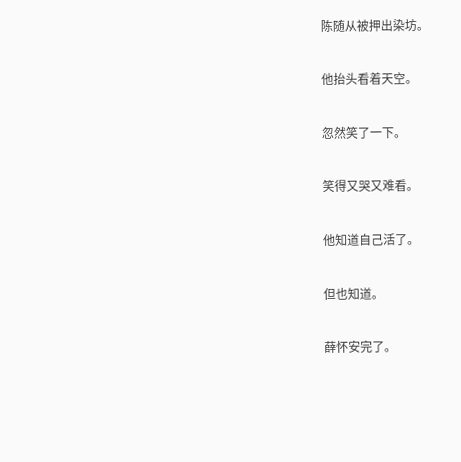陈随从被押出染坊。

他抬头看着天空。

忽然笑了一下。

笑得又哭又难看。

他知道自己活了。

但也知道。

薛怀安完了。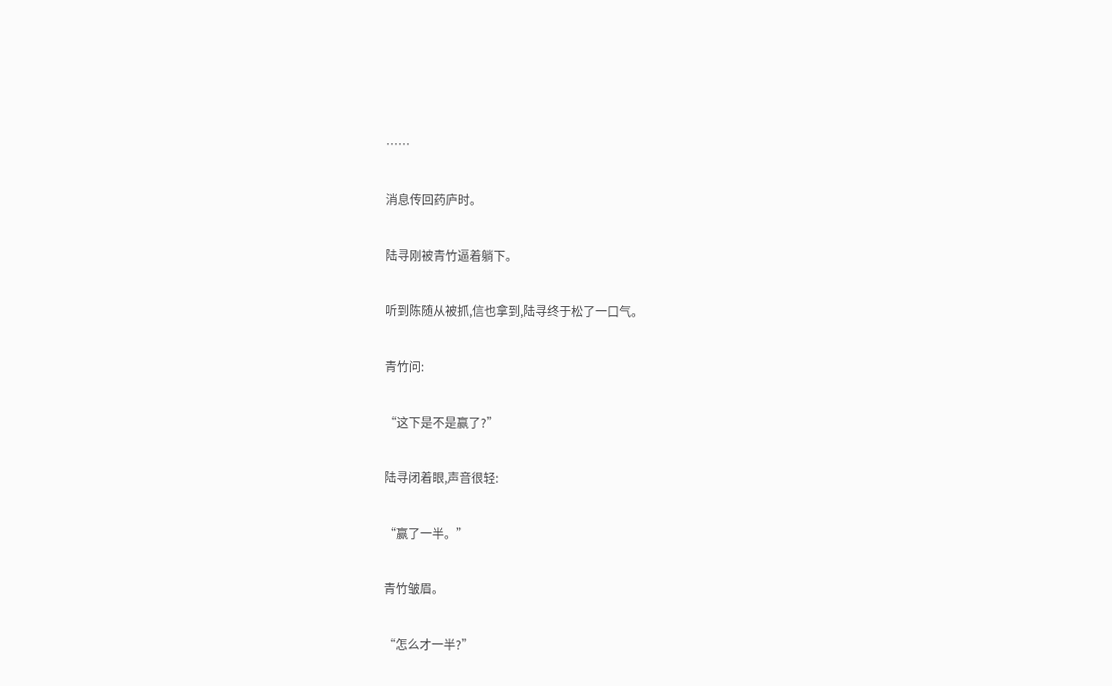……

消息传回药庐时。

陆寻刚被青竹逼着躺下。

听到陈随从被抓,信也拿到,陆寻终于松了一口气。

青竹问:

“这下是不是赢了?”

陆寻闭着眼,声音很轻:

“赢了一半。”

青竹皱眉。

“怎么才一半?”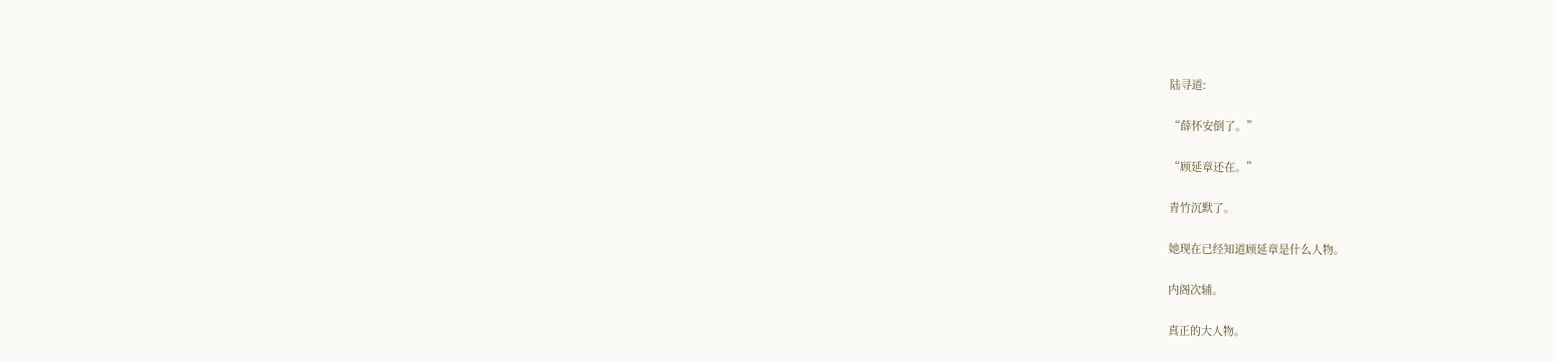陆寻道:

“薛怀安倒了。”

“顾延章还在。”

青竹沉默了。

她现在已经知道顾延章是什么人物。

内阁次辅。

真正的大人物。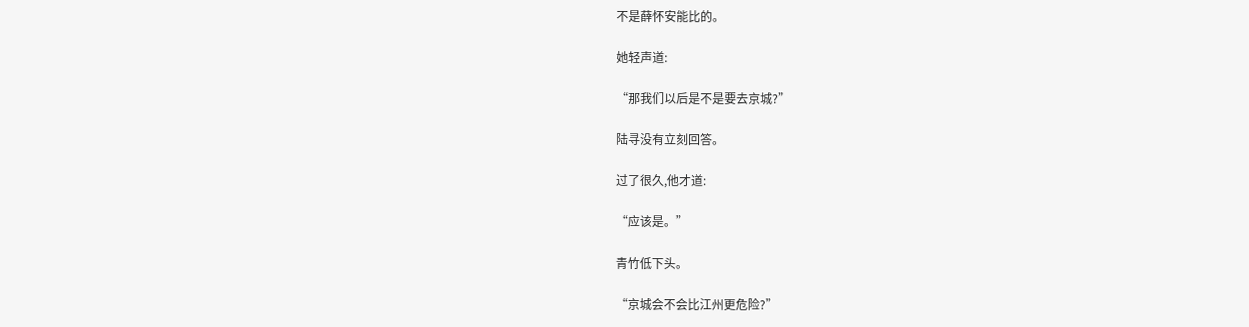不是薛怀安能比的。

她轻声道:

“那我们以后是不是要去京城?”

陆寻没有立刻回答。

过了很久,他才道:

“应该是。”

青竹低下头。

“京城会不会比江州更危险?”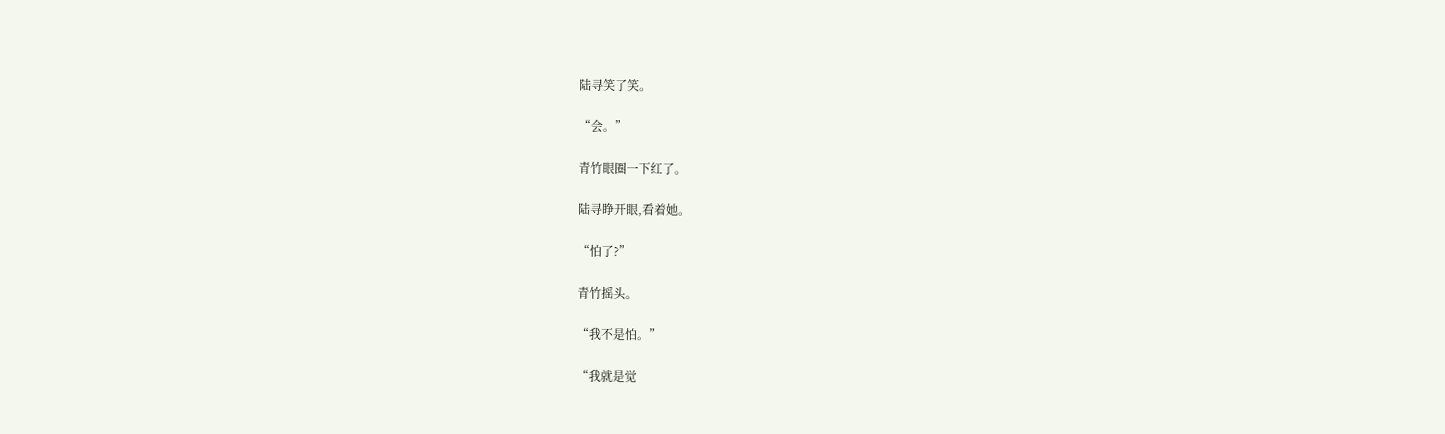陆寻笑了笑。

“会。”

青竹眼圈一下红了。

陆寻睁开眼,看着她。

“怕了?”

青竹摇头。

“我不是怕。”

“我就是觉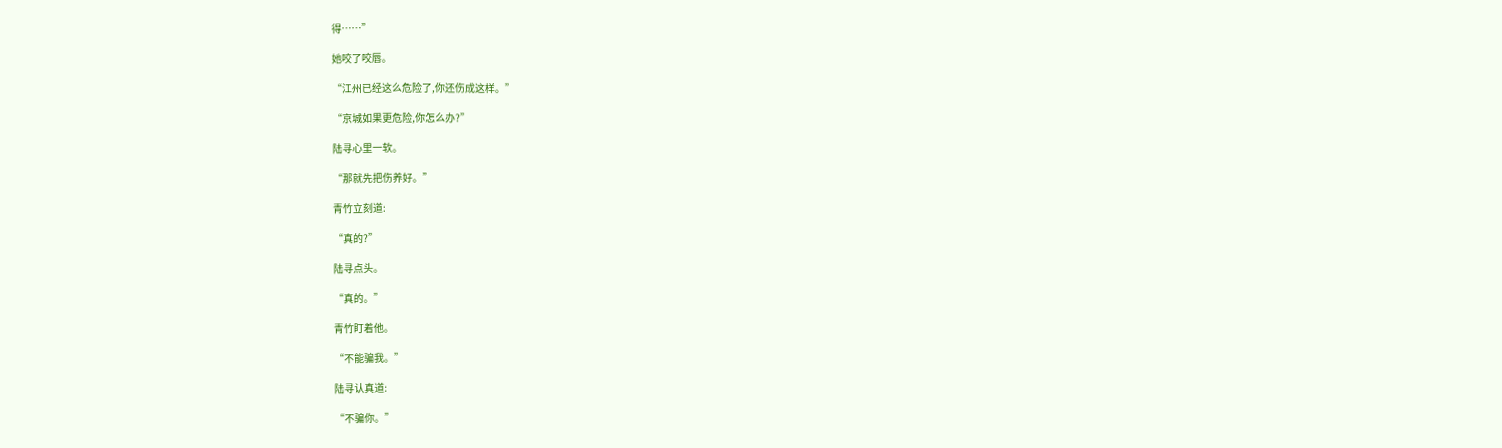得……”

她咬了咬唇。

“江州已经这么危险了,你还伤成这样。”

“京城如果更危险,你怎么办?”

陆寻心里一软。

“那就先把伤养好。”

青竹立刻道:

“真的?”

陆寻点头。

“真的。”

青竹盯着他。

“不能骗我。”

陆寻认真道:

“不骗你。”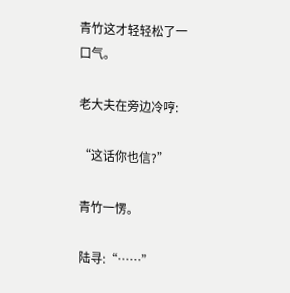青竹这才轻轻松了一口气。

老大夫在旁边冷哼:

“这话你也信?”

青竹一愣。

陆寻:“……”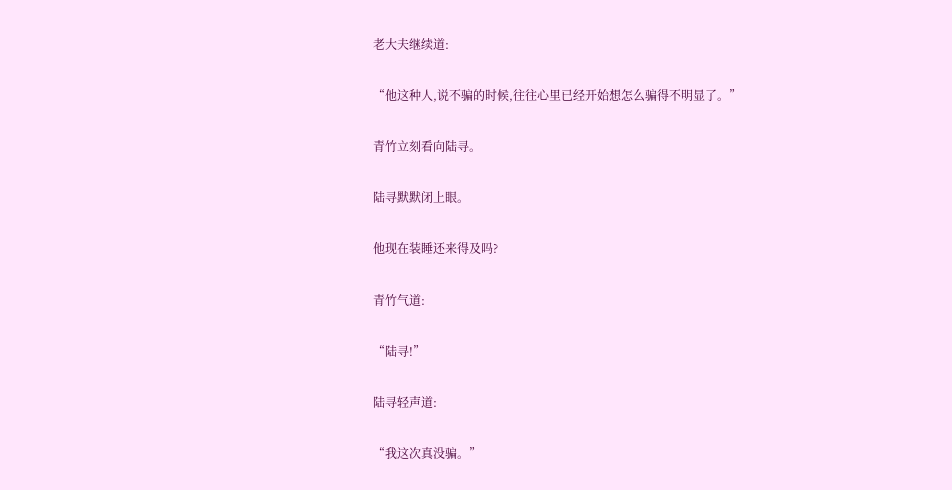老大夫继续道:

“他这种人,说不骗的时候,往往心里已经开始想怎么骗得不明显了。”

青竹立刻看向陆寻。

陆寻默默闭上眼。

他现在装睡还来得及吗?

青竹气道:

“陆寻!”

陆寻轻声道:

“我这次真没骗。”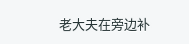老大夫在旁边补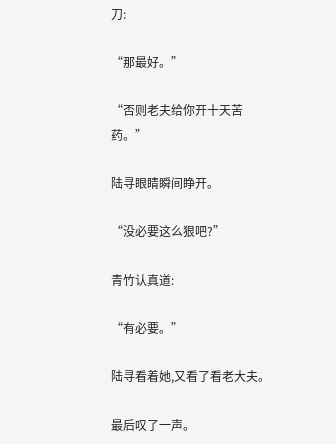刀:

“那最好。”

“否则老夫给你开十天苦药。”

陆寻眼睛瞬间睁开。

“没必要这么狠吧?”

青竹认真道:

“有必要。”

陆寻看着她,又看了看老大夫。

最后叹了一声。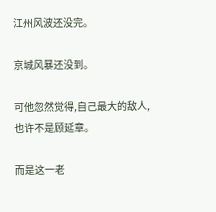江州风波还没完。

京城风暴还没到。

可他忽然觉得,自己最大的敌人,也许不是顾延章。

而是这一老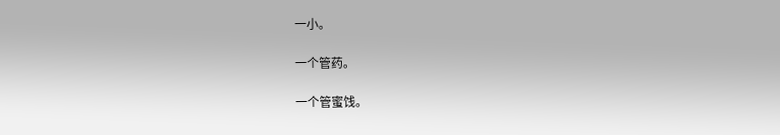一小。

一个管药。

一个管蜜饯。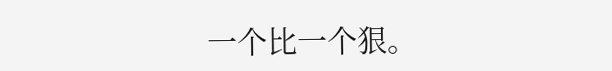一个比一个狠。